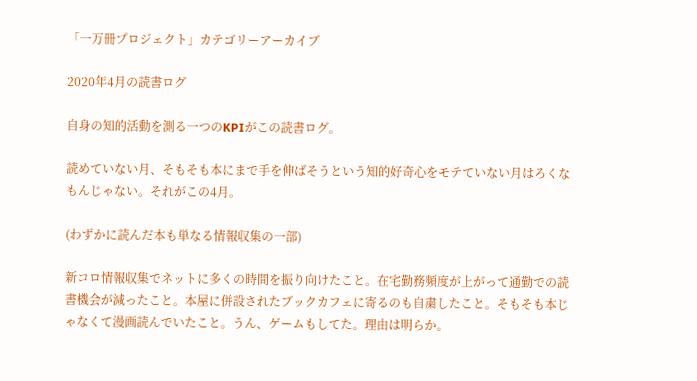「一万冊プロジェクト」カテゴリーアーカイブ

2020年4月の読書ログ

自身の知的活動を測る一つのKPIがこの読書ログ。

読めていない月、そもそも本にまで手を伸ばそうという知的好奇心をモテていない月はろくなもんじゃない。それがこの4月。

(わずかに読んだ本も単なる情報収集の一部)

新コロ情報収集でネットに多くの時間を振り向けたこと。在宅勤務頻度が上がって通勤での読書機会が減ったこと。本屋に併設されたブックカフェに寄るのも自粛したこと。そもそも本じゃなくて漫画読んでいたこと。うん、ゲームもしてた。理由は明らか。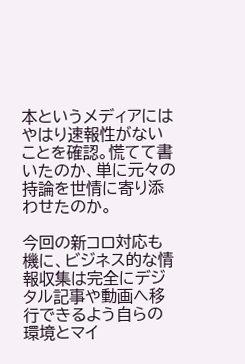本というメディアにはやはり速報性がないことを確認。慌てて書いたのか、単に元々の持論を世情に寄り添わせたのか。

今回の新コロ対応も機に、ビジネス的な情報収集は完全にデジタル記事や動画へ移行できるよう自らの環境とマイ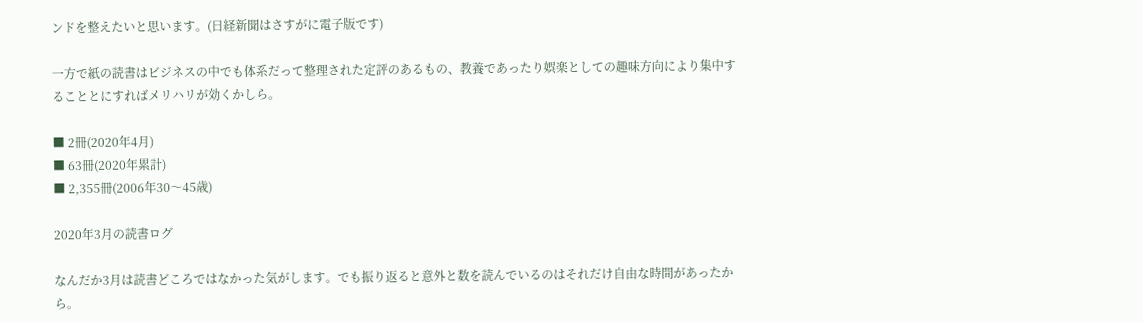ンドを整えたいと思います。(日経新聞はさすがに電子版です)

一方で紙の読書はビジネスの中でも体系だって整理された定評のあるもの、教養であったり娯楽としての趣味方向により集中することとにすればメリハリが効くかしら。

■ 2冊(2020年4月)
■ 63冊(2020年累計)
■ 2,355冊(2006年30〜45歳)

2020年3月の読書ログ

なんだか3月は読書どころではなかった気がします。でも振り返ると意外と数を読んでいるのはそれだけ自由な時間があったから。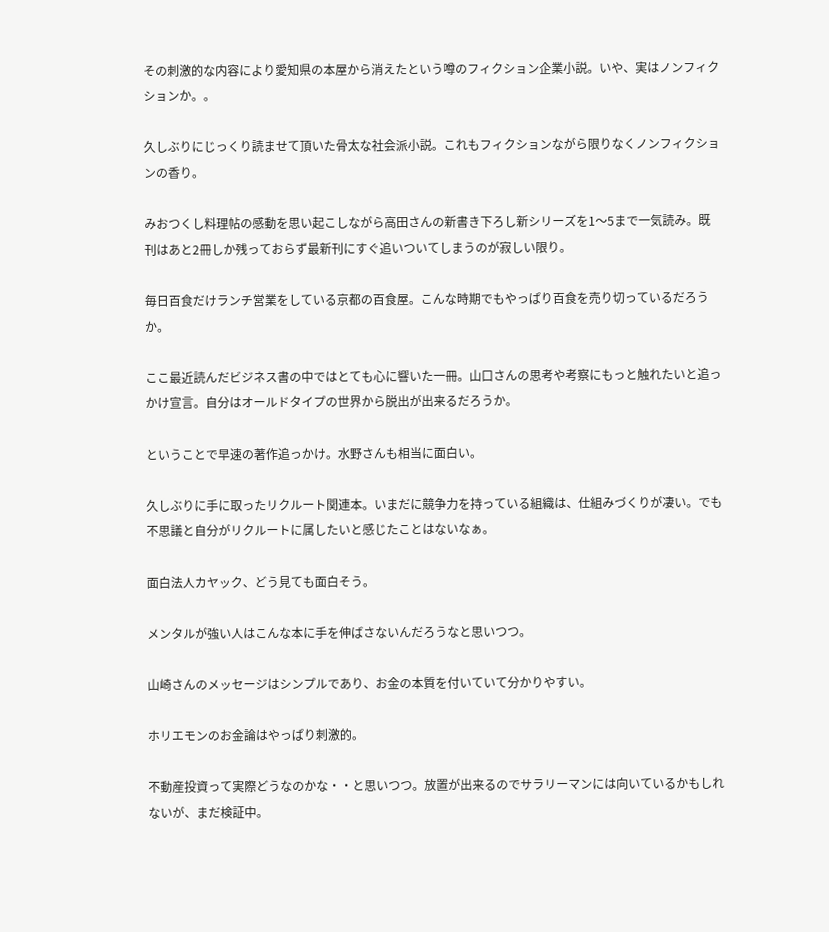その刺激的な内容により愛知県の本屋から消えたという噂のフィクション企業小説。いや、実はノンフィクションか。。

久しぶりにじっくり読ませて頂いた骨太な社会派小説。これもフィクションながら限りなくノンフィクションの香り。

みおつくし料理帖の感動を思い起こしながら高田さんの新書き下ろし新シリーズを1〜5まで一気読み。既刊はあと2冊しか残っておらず最新刊にすぐ追いついてしまうのが寂しい限り。

毎日百食だけランチ営業をしている京都の百食屋。こんな時期でもやっぱり百食を売り切っているだろうか。

ここ最近読んだビジネス書の中ではとても心に響いた一冊。山口さんの思考や考察にもっと触れたいと追っかけ宣言。自分はオールドタイプの世界から脱出が出来るだろうか。

ということで早速の著作追っかけ。水野さんも相当に面白い。

久しぶりに手に取ったリクルート関連本。いまだに競争力を持っている組織は、仕組みづくりが凄い。でも不思議と自分がリクルートに属したいと感じたことはないなぁ。

面白法人カヤック、どう見ても面白そう。

メンタルが強い人はこんな本に手を伸ばさないんだろうなと思いつつ。

山崎さんのメッセージはシンプルであり、お金の本質を付いていて分かりやすい。

ホリエモンのお金論はやっぱり刺激的。

不動産投資って実際どうなのかな・・と思いつつ。放置が出来るのでサラリーマンには向いているかもしれないが、まだ検証中。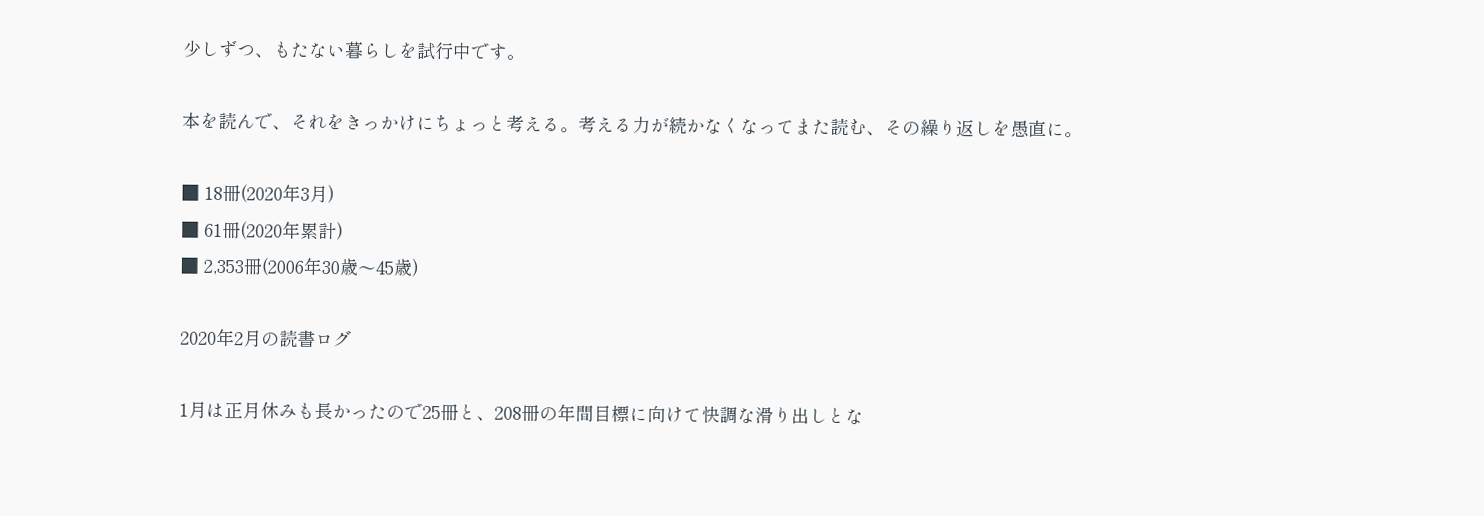少しずつ、もたない暮らしを試行中です。

本を読んで、それをきっかけにちょっと考える。考える力が続かなくなってまた読む、その繰り返しを愚直に。

■ 18冊(2020年3月)
■ 61冊(2020年累計)
■ 2,353冊(2006年30歳〜45歳)

2020年2月の読書ログ

1月は正月休みも長かったので25冊と、208冊の年間目標に向けて快調な滑り出しとな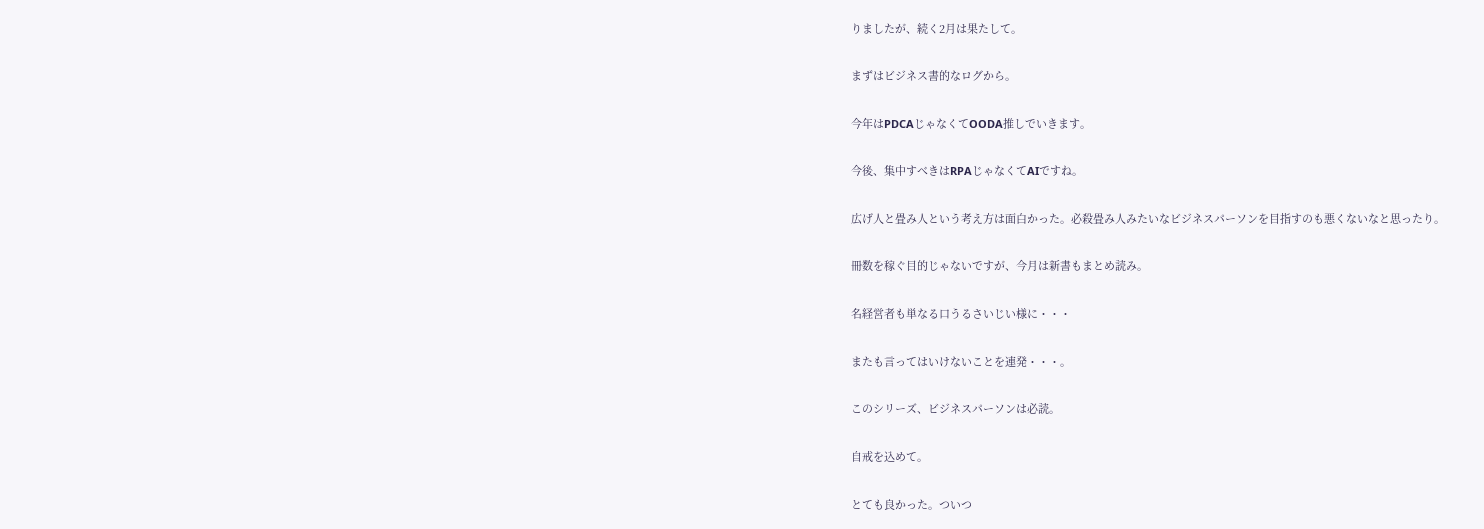りましたが、続く2月は果たして。

まずはビジネス書的なログから。

今年はPDCAじゃなくてOODA推しでいきます。

今後、集中すべきはRPAじゃなくてAIですね。

広げ人と畳み人という考え方は面白かった。必殺畳み人みたいなビジネスパーソンを目指すのも悪くないなと思ったり。

冊数を稼ぐ目的じゃないですが、今月は新書もまとめ読み。

名経営者も単なる口うるさいじい様に・・・

またも言ってはいけないことを連発・・・。

このシリーズ、ビジネスパーソンは必読。

自戒を込めて。

とても良かった。ついつ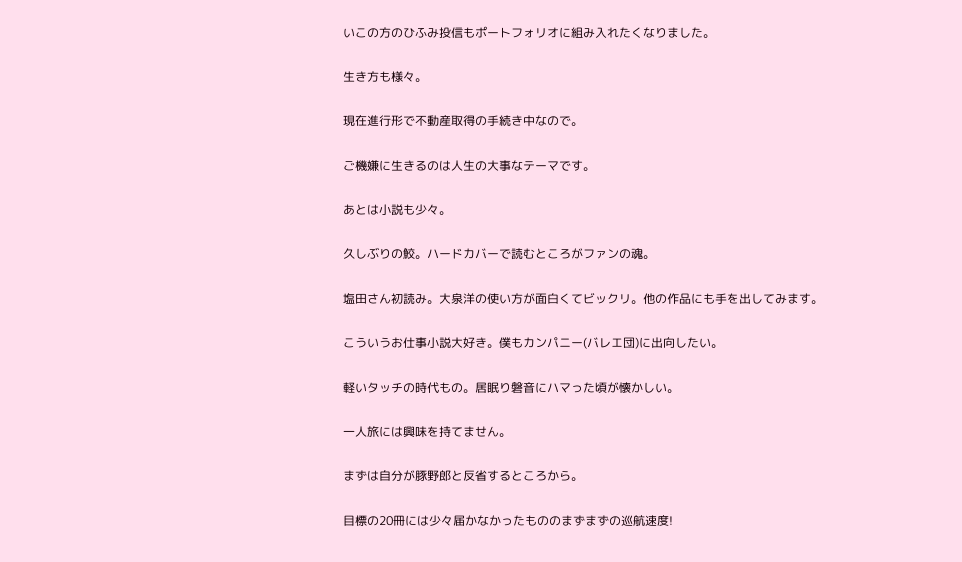いこの方のひふみ投信もポートフォリオに組み入れたくなりました。

生き方も様々。

現在進行形で不動産取得の手続き中なので。

ご機嫌に生きるのは人生の大事なテーマです。

あとは小説も少々。

久しぶりの鮫。ハードカバーで読むところがファンの魂。

塩田さん初読み。大泉洋の使い方が面白くてビックリ。他の作品にも手を出してみます。

こういうお仕事小説大好き。僕もカンパニー(バレエ団)に出向したい。

軽いタッチの時代もの。居眠り磐音にハマった頃が懐かしい。

一人旅には興味を持てません。

まずは自分が豚野郎と反省するところから。

目標の20冊には少々届かなかったもののまずまずの巡航速度!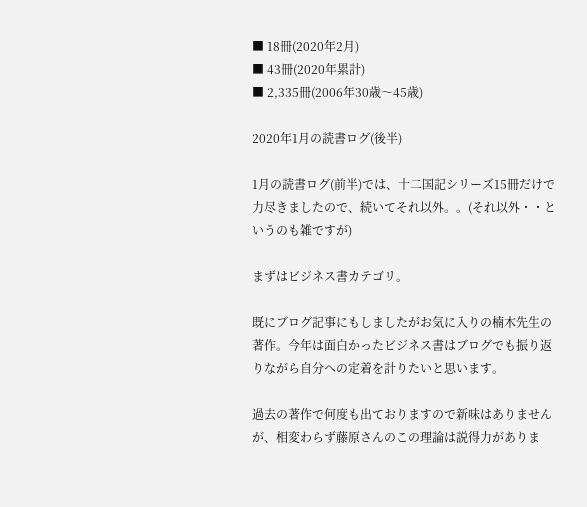■ 18冊(2020年2月)
■ 43冊(2020年累計)
■ 2,335冊(2006年30歳〜45歳)

2020年1月の読書ログ(後半)

1月の読書ログ(前半)では、十二国記シリーズ15冊だけで力尽きましたので、続いてそれ以外。。(それ以外・・というのも雑ですが)

まずはビジネス書カテゴリ。

既にブログ記事にもしましたがお気に入りの楠木先生の著作。今年は面白かったビジネス書はブログでも振り返りながら自分への定着を計りたいと思います。

過去の著作で何度も出ておりますので新味はありませんが、相変わらず藤原さんのこの理論は説得力がありま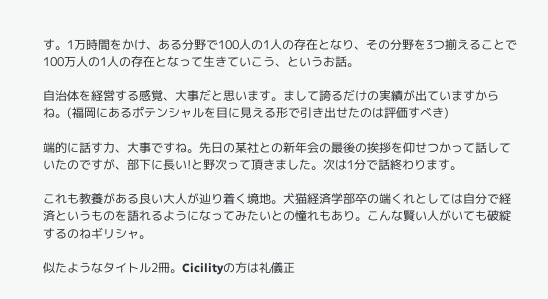す。1万時間をかけ、ある分野で100人の1人の存在となり、その分野を3つ揃えることで100万人の1人の存在となって生きていこう、というお話。

自治体を経営する感覚、大事だと思います。まして誇るだけの実績が出ていますからね。(福岡にあるポテンシャルを目に見える形で引き出せたのは評価すべき)

端的に話す力、大事ですね。先日の某社との新年会の最後の挨拶を仰せつかって話していたのですが、部下に長い!と野次って頂きました。次は1分で話終わります。

これも教養がある良い大人が辿り着く境地。犬猫経済学部卒の端くれとしては自分で経済というものを語れるようになってみたいとの憧れもあり。こんな賢い人がいても破綻するのねギリシャ。

似たようなタイトル2冊。Cicilityの方は礼儀正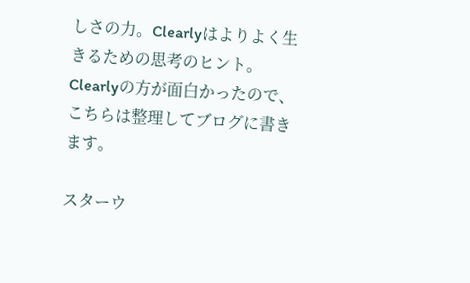しさの力。Clearlyはよりよく生きるための思考のヒント。Clearlyの方が面白かったので、こちらは整理してブログに書きます。

スターウ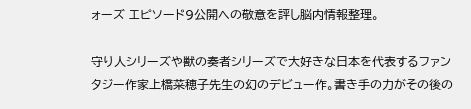ォーズ エピソード9公開への敬意を評し脳内情報整理。

守り人シリーズや獣の奏者シリーズで大好きな日本を代表するファンタジー作家上橋菜穂子先生の幻のデビュー作。書き手の力がその後の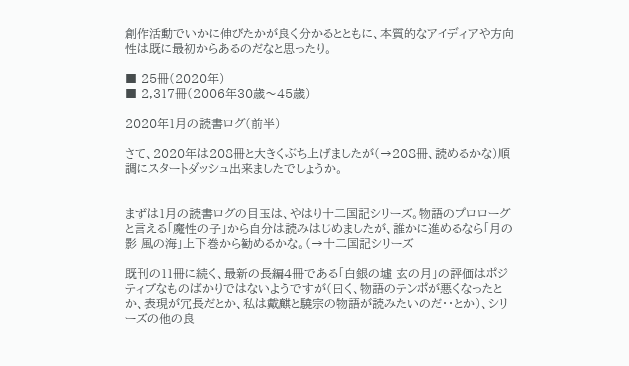創作活動でいかに伸びたかが良く分かるとともに、本質的なアイディアや方向性は既に最初からあるのだなと思ったり。

■ 25冊(2020年)
■ 2,317冊(2006年30歳〜45歳)

2020年1月の読書ログ(前半)

さて、2020年は208冊と大きくぶち上げましたが(→208冊、読めるかな)順調にスタートダッシュ出来ましたでしょうか。


まずは1月の読書ログの目玉は、やはり十二国記シリーズ。物語のプロローグと言える「魔性の子」から自分は読みはじめましたが、誰かに進めるなら「月の影 風の海」上下巻から勧めるかな。(→十二国記シリーズ

既刊の11冊に続く、最新の長編4冊である「白銀の墟 玄の月」の評価はポジティブなものばかりではないようですが(曰く、物語のテンポが悪くなったとか、表現が冗長だとか、私は戴麒と驍宗の物語が読みたいのだ・・とか)、シリーズの他の良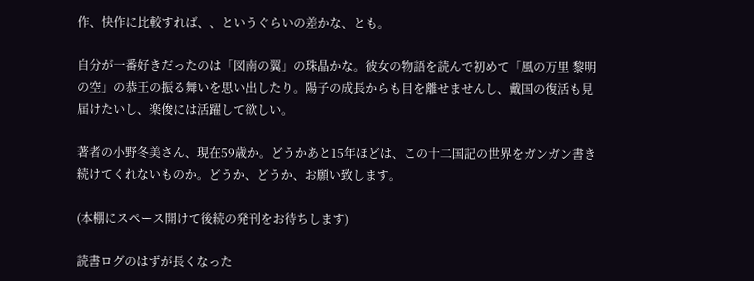作、快作に比較すれば、、というぐらいの差かな、とも。

自分が一番好きだったのは「図南の翼」の珠晶かな。彼女の物語を読んで初めて「風の万里 黎明の空」の恭王の振る舞いを思い出したり。陽子の成長からも目を離せませんし、戴国の復活も見届けたいし、楽俊には活躍して欲しい。

著者の小野冬美さん、現在59歳か。どうかあと15年ほどは、この十二国記の世界をガンガン書き続けてくれないものか。どうか、どうか、お願い致します。

(本棚にスペース開けて後続の発刊をお待ちします)

読書ログのはずが長くなった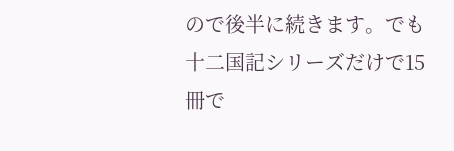ので後半に続きます。でも十二国記シリーズだけで15冊で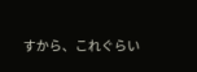すから、これぐらい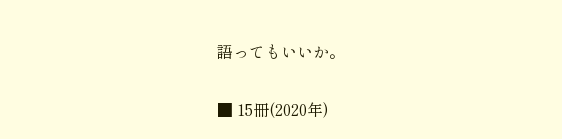語ってもいいか。

■ 15冊(2020年)